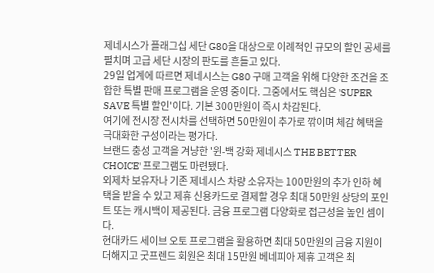제네시스가 플래그십 세단 G80을 대상으로 이례적인 규모의 할인 공세를 펼치며 고급 세단 시장의 판도를 흔들고 있다.
29일 업계에 따르면 제네시스는 G80 구매 고객을 위해 다양한 조건을 조합한 특별 판매 프로그램을 운영 중이다. 그중에서도 핵심은 'SUPER SAVE 특별 할인'이다. 기본 300만원이 즉시 차감된다.
여기에 전시장 전시차를 선택하면 50만원이 추가로 깎이며 체감 혜택을 극대화한 구성이라는 평가다.
브랜드 충성 고객을 겨냥한 '윈-백 강화 제네시스 THE BETTER CHOICE' 프로그램도 마련됐다.
외제차 보유자나 기존 제네시스 차량 소유자는 100만원의 추가 인하 혜택을 받을 수 있고 제휴 신용카드로 결제할 경우 최대 50만원 상당의 포인트 또는 캐시백이 제공된다. 금융 프로그램 다양화로 접근성을 높인 셈이다.
현대카드 세이브 오토 프로그램을 활용하면 최대 50만원의 금융 지원이 더해지고 굿프렌드 회원은 최대 15만원 베네피아 제휴 고객은 최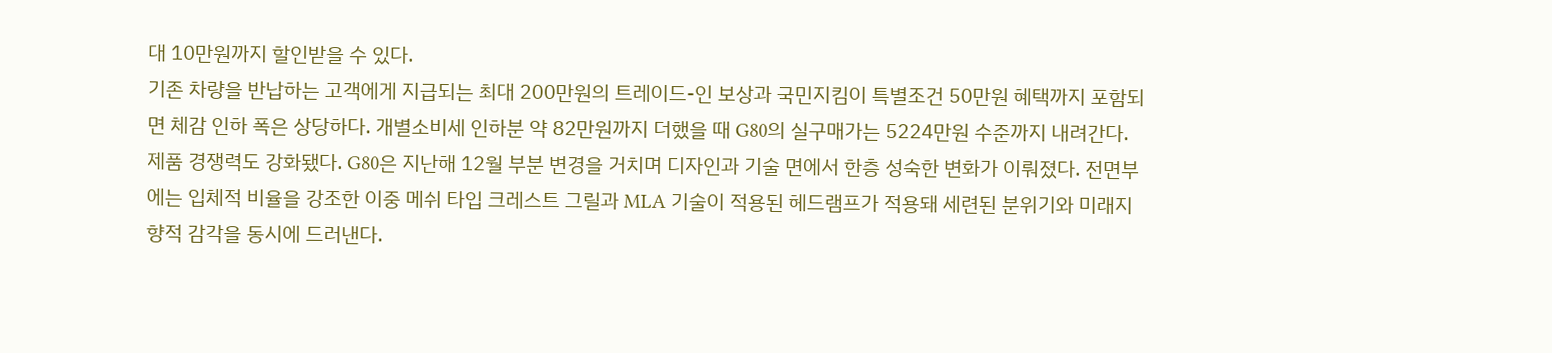대 10만원까지 할인받을 수 있다.
기존 차량을 반납하는 고객에게 지급되는 최대 200만원의 트레이드-인 보상과 국민지킴이 특별조건 50만원 혜택까지 포함되면 체감 인하 폭은 상당하다. 개별소비세 인하분 약 82만원까지 더했을 때 G80의 실구매가는 5224만원 수준까지 내려간다.
제품 경쟁력도 강화됐다. G80은 지난해 12월 부분 변경을 거치며 디자인과 기술 면에서 한층 성숙한 변화가 이뤄졌다. 전면부에는 입체적 비율을 강조한 이중 메쉬 타입 크레스트 그릴과 MLA 기술이 적용된 헤드램프가 적용돼 세련된 분위기와 미래지향적 감각을 동시에 드러낸다.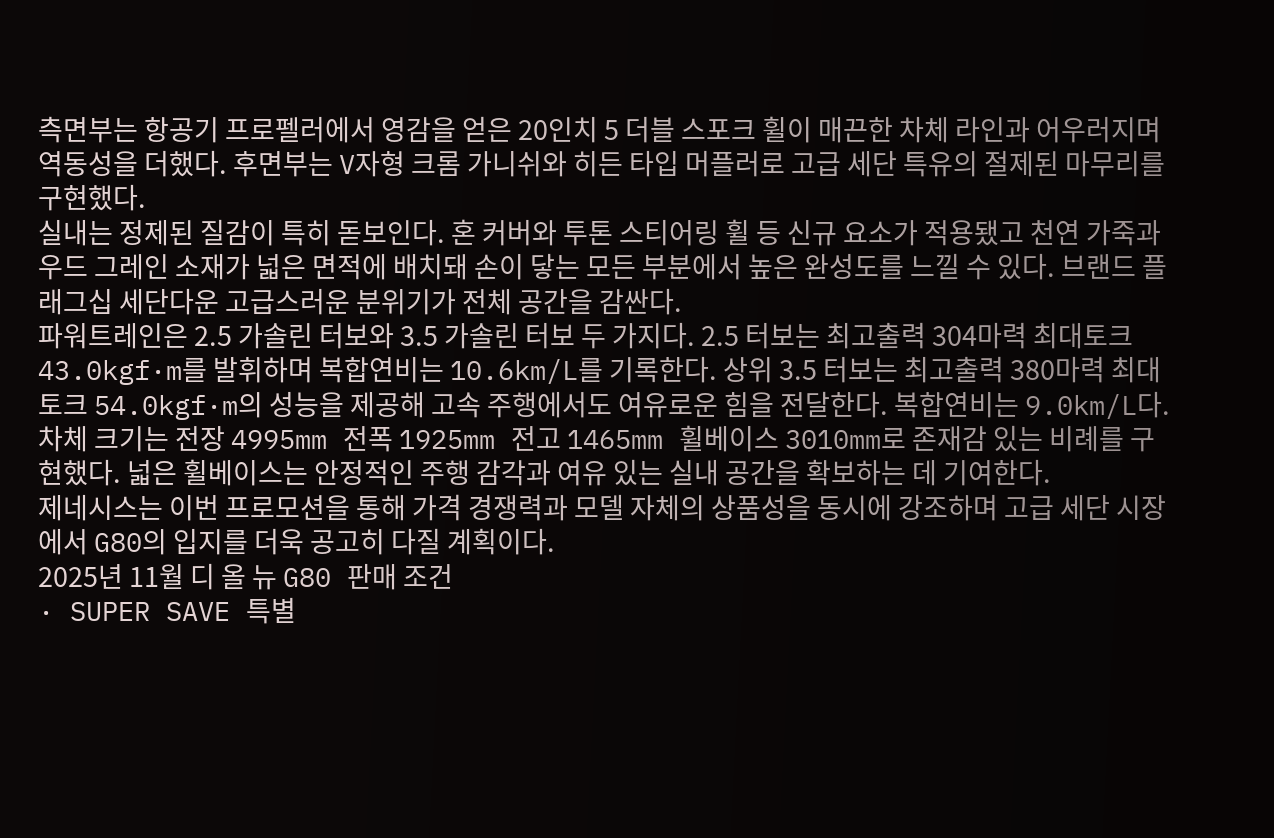측면부는 항공기 프로펠러에서 영감을 얻은 20인치 5 더블 스포크 휠이 매끈한 차체 라인과 어우러지며 역동성을 더했다. 후면부는 V자형 크롬 가니쉬와 히든 타입 머플러로 고급 세단 특유의 절제된 마무리를 구현했다.
실내는 정제된 질감이 특히 돋보인다. 혼 커버와 투톤 스티어링 휠 등 신규 요소가 적용됐고 천연 가죽과 우드 그레인 소재가 넓은 면적에 배치돼 손이 닿는 모든 부분에서 높은 완성도를 느낄 수 있다. 브랜드 플래그십 세단다운 고급스러운 분위기가 전체 공간을 감싼다.
파워트레인은 2.5 가솔린 터보와 3.5 가솔린 터보 두 가지다. 2.5 터보는 최고출력 304마력 최대토크 43.0kgf·m를 발휘하며 복합연비는 10.6km/L를 기록한다. 상위 3.5 터보는 최고출력 380마력 최대토크 54.0kgf·m의 성능을 제공해 고속 주행에서도 여유로운 힘을 전달한다. 복합연비는 9.0km/L다.
차체 크기는 전장 4995mm 전폭 1925mm 전고 1465mm 휠베이스 3010mm로 존재감 있는 비례를 구현했다. 넓은 휠베이스는 안정적인 주행 감각과 여유 있는 실내 공간을 확보하는 데 기여한다.
제네시스는 이번 프로모션을 통해 가격 경쟁력과 모델 자체의 상품성을 동시에 강조하며 고급 세단 시장에서 G80의 입지를 더욱 공고히 다질 계획이다.
2025년 11월 디 올 뉴 G80 판매 조건
· SUPER SAVE 특별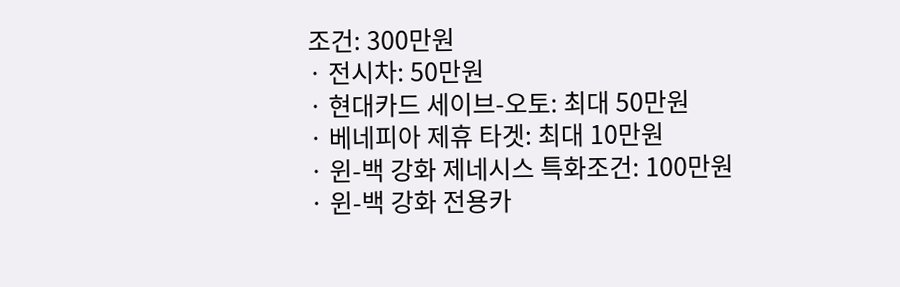조건: 300만원
· 전시차: 50만원
· 현대카드 세이브-오토: 최대 50만원
· 베네피아 제휴 타겟: 최대 10만원
· 윈-백 강화 제네시스 특화조건: 100만원
· 윈-백 강화 전용카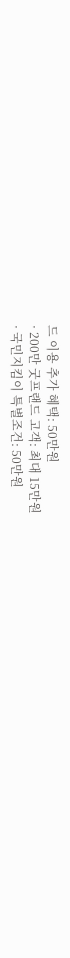드 이용 추가 혜택: 50만원
· 200만 굿프랜드 고객: 최대 15만원
· 국민지킴이 특별조건: 50만원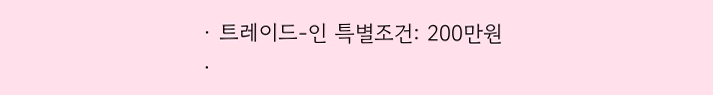· 트레이드-인 특별조건: 200만원
·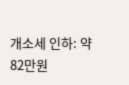개소세 인하: 약 82만원